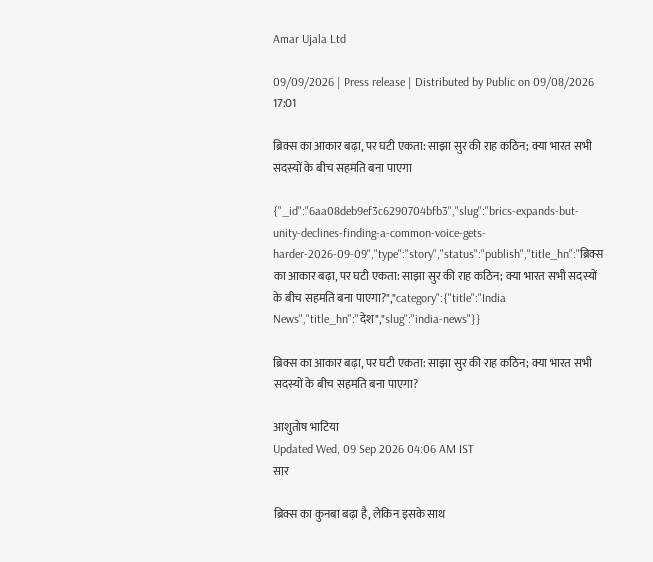Amar Ujala Ltd

09/09/2026 | Press release | Distributed by Public on 09/08/2026 17:01

ब्रिक्स का आकार बढ़ा, पर घटी एकता: साझा सुर की राह कठिन; क्या भारत सभी सदस्यों के बीच सहमति बना पाएगा

{"_id":"6aa08deb9ef3c6290704bfb3","slug":"brics-expands-but-unity-declines-finding-a-common-voice-gets-harder-2026-09-09","type":"story","status":"publish","title_hn":"ब्रिक्स का आकार बढ़ा, पर घटी एकता: साझा सुर की राह कठिन; क्या भारत सभी सदस्यों के बीच सहमति बना पाएगा?","category":{"title":"India News","title_hn":"देश","slug":"india-news"}}

ब्रिक्स का आकार बढ़ा, पर घटी एकता: साझा सुर की राह कठिन; क्या भारत सभी सदस्यों के बीच सहमति बना पाएगा?

आशुतोष भाटिया
Updated Wed, 09 Sep 2026 04:06 AM IST
सार

ब्रिक्स का कुनबा बढ़ा है, लेकिन इसके साथ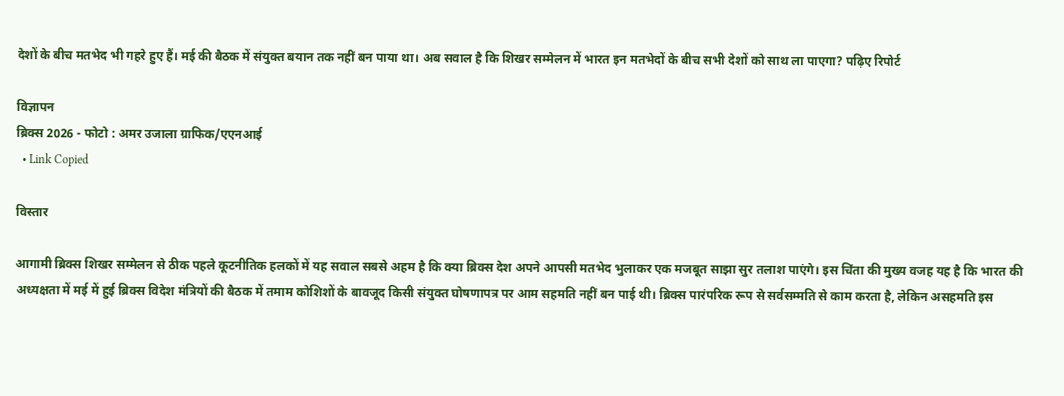देशों के बीच मतभेद भी गहरे हुए हैं। मई की बैठक में संयुक्त बयान तक नहीं बन पाया था। अब सवाल है कि शिखर सम्मेलन में भारत इन मतभेदों के बीच सभी देशों को साथ ला पाएगा? पढ़िए रिपोर्ट

विज्ञापन
ब्रिक्स 2026 - फोटो : अमर उजाला ग्राफिक/एएनआई
  • Link Copied

विस्तार

आगामी ब्रिक्स शिखर सम्मेलन से ठीक पहले कूटनीतिक हलकों में यह सवाल सबसे अहम है कि क्या ब्रिक्स देश अपने आपसी मतभेद भुलाकर एक मजबूत साझा सुर तलाश पाएंगे। इस चिंता की मुख्य वजह यह है कि भारत की अध्यक्षता में मई में हुई ब्रिक्स विदेश मंत्रियों की बैठक में तमाम कोशिशों के बावजूद किसी संयुक्त घोषणापत्र पर आम सहमति नहीं बन पाई थी। ब्रिक्स पारंपरिक रूप से सर्वसम्मति से काम करता है, लेकिन असहमति इस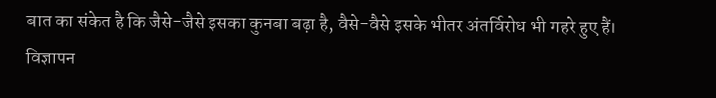बात का संकेत है कि जैसे-जैसे इसका कुनबा बढ़ा है, वैसे-वैसे इसके भीतर अंतर्विरोध भी गहरे हुए हैं।
विज्ञापन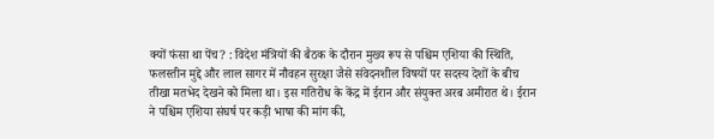क्यों फंसा था पेंच? : विदेश मंत्रियों की बैठक के दौरान मुख्य रूप से पश्चिम एशिया की स्थिति, फलस्तीन मुद्दे और लाल सागर में नौवहन सुरक्षा जैसे संवेदनशील विषयों पर सदस्य देशों के बीच तीखा मतभेद देखने को मिला था। इस गतिरोध के केंद्र में ईरान और संयुक्त अरब अमीरात थे। ईरान ने पश्चिम एशिया संघर्ष पर कड़ी भाषा की मांग की,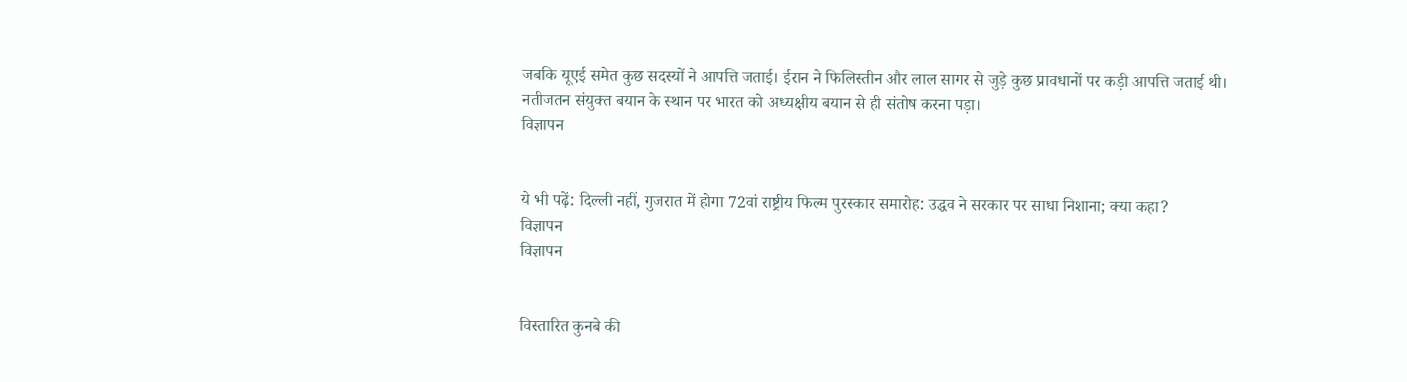जबकि यूएई समेत कुछ सदस्यों ने आपत्ति जताई। ईरान ने फिलिस्तीन और लाल सागर से जुड़े कुछ प्रावधानों पर कड़ी आपत्ति जताई थी। नतीजतन संयुक्त बयान के स्थान पर भारत को अध्यक्षीय बयान से ही संतोष करना पड़ा।
विज्ञापन


ये भी पढ़ें: दिल्ली नहीं, गुजरात में होगा 72वां राष्ट्रीय फिल्म पुरस्कार समारोह: उद्धव ने सरकार पर साधा निशाना; क्या कहा?
विज्ञापन
विज्ञापन


विस्तारित कुनबे की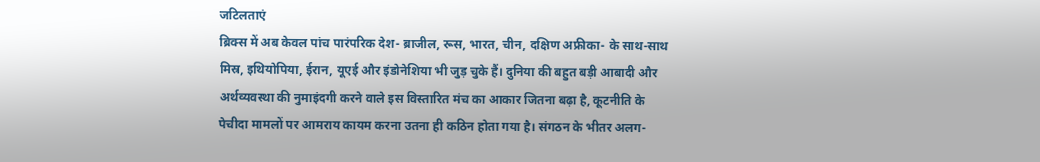जटिलताएं
ब्रिक्स में अब केवल पांच पारंपरिक देश- ब्राजील, रूस, भारत, चीन, दक्षिण अफ्रीका- के साथ-साथ मिस्र, इथियोपिया, ईरान, यूएई और इंडोनेशिया भी जुड़ चुके हैं। दुनिया की बहुत बड़ी आबादी और अर्थव्यवस्था की नुमाइंदगी करने वाले इस विस्तारित मंच का आकार जितना बढ़ा है, कूटनीति के पेचीदा मामलों पर आमराय कायम करना उतना ही कठिन होता गया है। संगठन के भीतर अलग-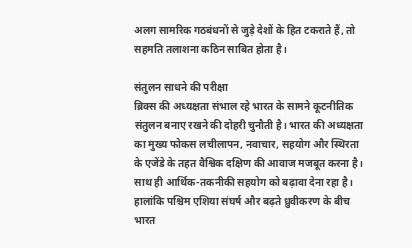अलग सामरिक गठबंधनों से जुड़े देशों के हित टकराते हैं, तो सहमति तलाशना कठिन साबित होता है।

संतुलन साधने की परीक्षा
ब्रिक्स की अध्यक्षता संभाल रहे भारत के सामने कूटनीतिक संतुलन बनाए रखने की दोहरी चुनौती है। भारत की अध्यक्षता का मुख्य फोकस लचीलापन, नवाचार, सहयोग और स्थिरता के एजेंडे के तहत वैश्विक दक्षिण की आवाज मजबूत करना है। साथ ही आर्थिक-तकनीकी सहयोग को बढ़ावा देना रहा है। हालांकि पश्चिम एशिया संघर्ष और बढ़ते ध्रुवीकरण के बीच भारत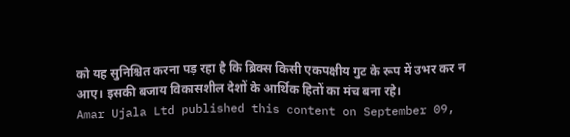को यह सुनिश्चित करना पड़ रहा है कि ब्रिक्स किसी एकपक्षीय गुट के रूप में उभर कर न आए। इसकी बजाय विकासशील देशों के आर्थिक हितों का मंच बना रहे।
Amar Ujala Ltd published this content on September 09,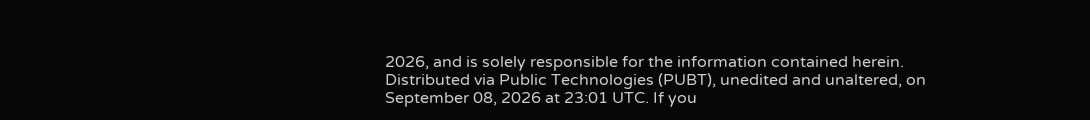2026, and is solely responsible for the information contained herein. Distributed via Public Technologies (PUBT), unedited and unaltered, on September 08, 2026 at 23:01 UTC. If you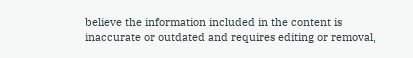believe the information included in the content is inaccurate or outdated and requires editing or removal,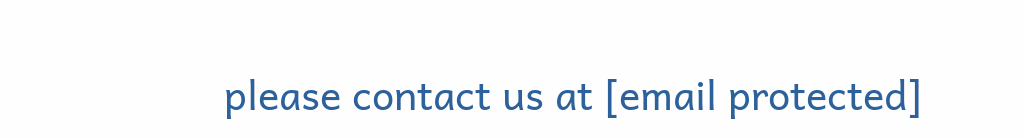please contact us at [email protected]